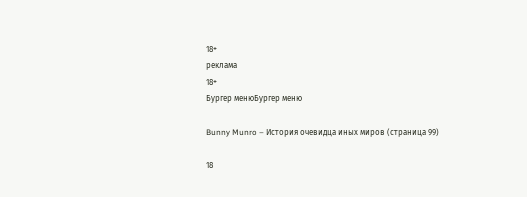18+
реклама
18+
Бургер менюБургер меню

Bunny Munro – История очевидца иных миров (страница 99)

18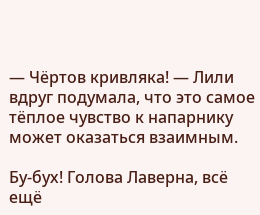— Чёртов кривляка! — Лили вдруг подумала, что это самое тёплое чувство к напарнику может оказаться взаимным.

Бу-бух! Голова Лаверна, всё ещё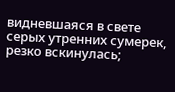видневшаяся в свете серых утренних сумерек, резко вскинулась;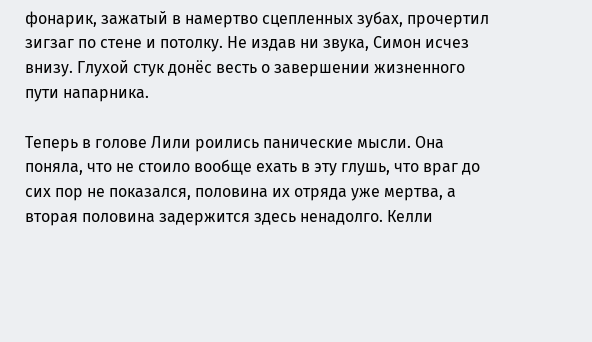фонарик, зажатый в намертво сцепленных зубах, прочертил зигзаг по стене и потолку. Не издав ни звука, Симон исчез внизу. Глухой стук донёс весть о завершении жизненного пути напарника.

Теперь в голове Лили роились панические мысли. Она поняла, что не стоило вообще ехать в эту глушь, что враг до сих пор не показался, половина их отряда уже мертва, а вторая половина задержится здесь ненадолго. Келли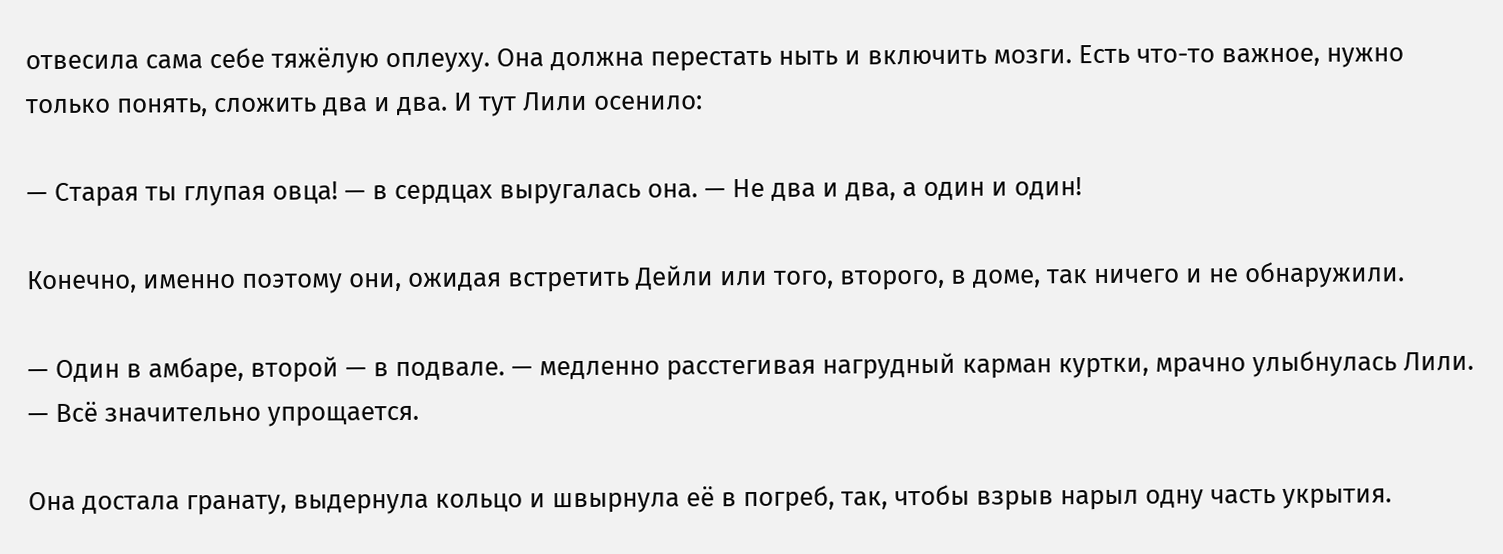отвесила сама себе тяжёлую оплеуху. Она должна перестать ныть и включить мозги. Есть что-то важное, нужно только понять, сложить два и два. И тут Лили осенило:

— Старая ты глупая овца! — в сердцах выругалась она. — Не два и два, а один и один!

Конечно, именно поэтому они, ожидая встретить Дейли или того, второго, в доме, так ничего и не обнаружили.

— Один в амбаре, второй — в подвале. — медленно расстегивая нагрудный карман куртки, мрачно улыбнулась Лили. — Всё значительно упрощается.

Она достала гранату, выдернула кольцо и швырнула её в погреб, так, чтобы взрыв нарыл одну часть укрытия.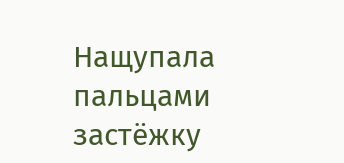Нащупала пальцами застёжку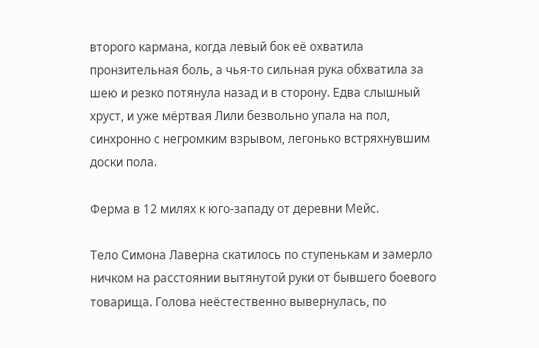второго кармана, когда левый бок её охватила пронзительная боль, а чья-то сильная рука обхватила за шею и резко потянула назад и в сторону. Едва слышный хруст, и уже мёртвая Лили безвольно упала на пол, синхронно с негромким взрывом, легонько встряхнувшим доски пола.

Ферма в 12 милях к юго-западу от деревни Мейс.

Тело Симона Лаверна скатилось по ступенькам и замерло ничком на расстоянии вытянутой руки от бывшего боевого товарища. Голова неёстественно вывернулась, по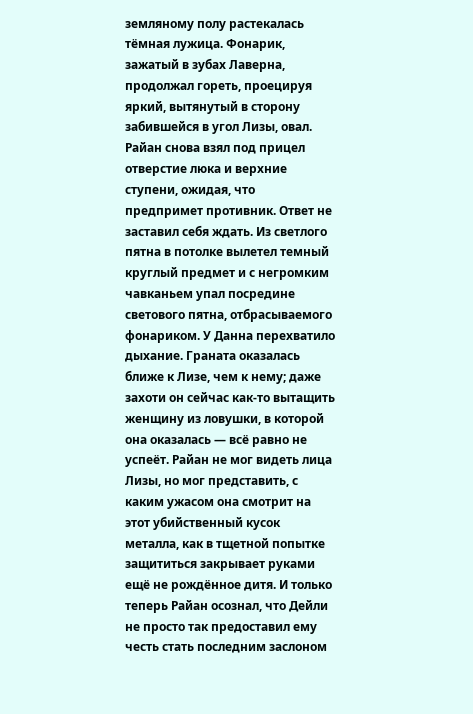земляному полу растекалась тёмная лужица. Фонарик, зажатый в зубах Лаверна, продолжал гореть, проецируя яркий, вытянутый в сторону забившейся в угол Лизы, овал. Райан снова взял под прицел отверстие люка и верхние ступени, ожидая, что предпримет противник. Ответ не заставил себя ждать. Из светлого пятна в потолке вылетел темный круглый предмет и с негромким чавканьем упал посредине светового пятна, отбрасываемого фонариком. У Данна перехватило дыхание. Граната оказалась ближе к Лизе, чем к нему; даже захоти он сейчас как-то вытащить женщину из ловушки, в которой она оказалась — всё равно не успеёт. Райан не мог видеть лица Лизы, но мог представить, с каким ужасом она смотрит на этот убийственный кусок металла, как в тщетной попытке защититься закрывает руками ещё не рождённое дитя. И только теперь Райан осознал, что Дейли не просто так предоставил ему честь стать последним заслоном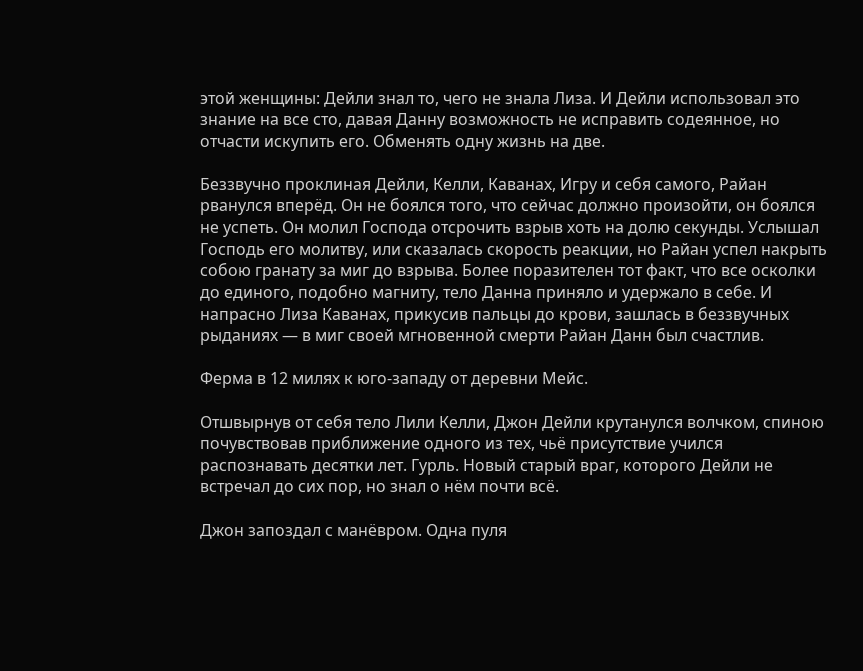этой женщины: Дейли знал то, чего не знала Лиза. И Дейли использовал это знание на все сто, давая Данну возможность не исправить содеянное, но отчасти искупить его. Обменять одну жизнь на две.

Беззвучно проклиная Дейли, Келли, Каванах, Игру и себя самого, Райан рванулся вперёд. Он не боялся того, что сейчас должно произойти, он боялся не успеть. Он молил Господа отсрочить взрыв хоть на долю секунды. Услышал Господь его молитву, или сказалась скорость реакции, но Райан успел накрыть собою гранату за миг до взрыва. Более поразителен тот факт, что все осколки до единого, подобно магниту, тело Данна приняло и удержало в себе. И напрасно Лиза Каванах, прикусив пальцы до крови, зашлась в беззвучных рыданиях — в миг своей мгновенной смерти Райан Данн был счастлив.

Ферма в 12 милях к юго-западу от деревни Мейс.

Отшвырнув от себя тело Лили Келли, Джон Дейли крутанулся волчком, спиною почувствовав приближение одного из тех, чьё присутствие учился распознавать десятки лет. Гурль. Новый старый враг, которого Дейли не встречал до сих пор, но знал о нём почти всё.

Джон запоздал с манёвром. Одна пуля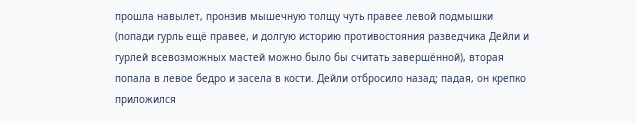прошла навылет, пронзив мышечную толщу чуть правее левой подмышки (попади гурль ещё правее, и долгую историю противостояния разведчика Дейли и гурлей всевозможных мастей можно было бы считать завершённой), вторая попала в левое бедро и засела в кости. Дейли отбросило назад; падая, он крепко приложился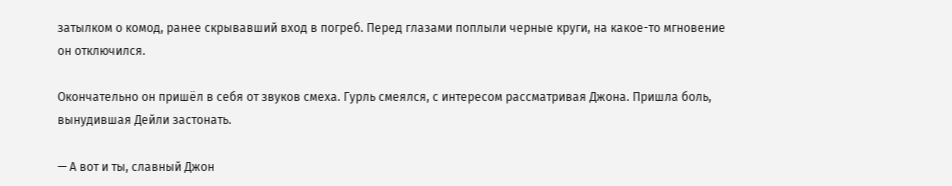затылком о комод, ранее скрывавший вход в погреб. Перед глазами поплыли черные круги, на какое-то мгновение он отключился.

Окончательно он пришёл в себя от звуков смеха. Гурль смеялся, с интересом рассматривая Джона. Пришла боль, вынудившая Дейли застонать.

— А вот и ты, славный Джон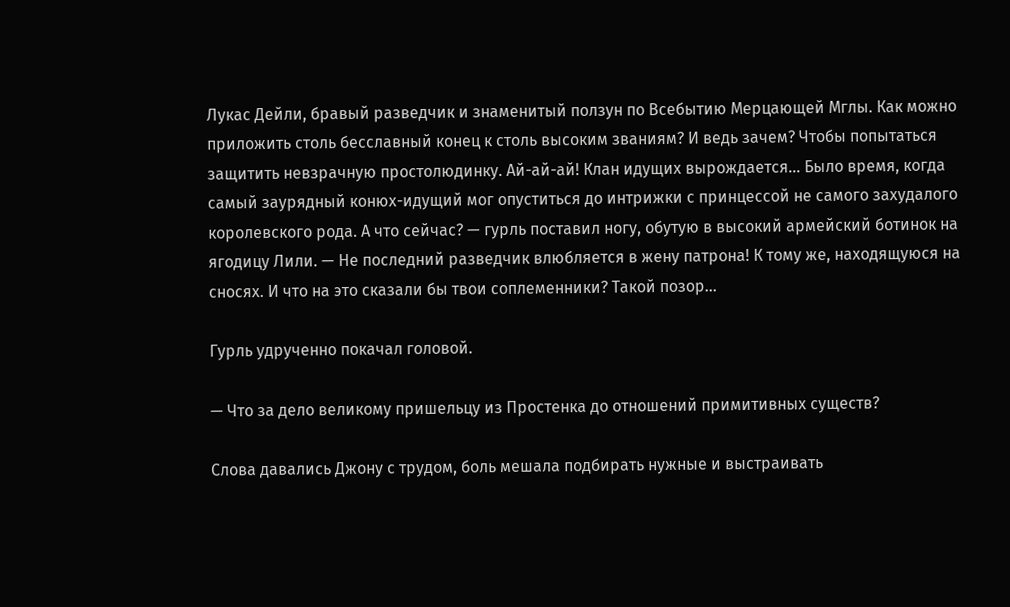Лукас Дейли, бравый разведчик и знаменитый ползун по Всебытию Мерцающей Мглы. Как можно приложить столь бесславный конец к столь высоким званиям? И ведь зачем? Чтобы попытаться защитить невзрачную простолюдинку. Ай-ай-ай! Клан идущих вырождается… Было время, когда самый заурядный конюх-идущий мог опуститься до интрижки с принцессой не самого захудалого королевского рода. А что сейчас? — гурль поставил ногу, обутую в высокий армейский ботинок на ягодицу Лили. — Не последний разведчик влюбляется в жену патрона! К тому же, находящуюся на сносях. И что на это сказали бы твои соплеменники? Такой позор…

Гурль удрученно покачал головой.

— Что за дело великому пришельцу из Простенка до отношений примитивных существ?

Слова давались Джону с трудом, боль мешала подбирать нужные и выстраивать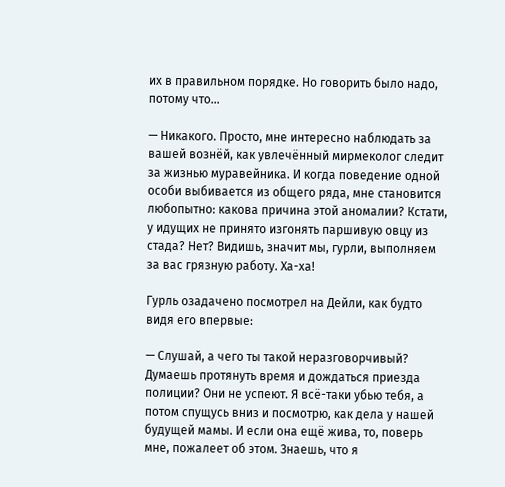их в правильном порядке. Но говорить было надо, потому что…

— Никакого. Просто, мне интересно наблюдать за вашей вознёй, как увлечённый мирмеколог следит за жизнью муравейника. И когда поведение одной особи выбивается из общего ряда, мне становится любопытно: какова причина этой аномалии? Кстати, у идущих не принято изгонять паршивую овцу из стада? Нет? Видишь, значит мы, гурли, выполняем за вас грязную работу. Ха-ха!

Гурль озадачено посмотрел на Дейли, как будто видя его впервые:

— Слушай, а чего ты такой неразговорчивый? Думаешь протянуть время и дождаться приезда полиции? Они не успеют. Я всё-таки убью тебя, а потом спущусь вниз и посмотрю, как дела у нашей будущей мамы. И если она ещё жива, то, поверь мне, пожалеет об этом. Знаешь, что я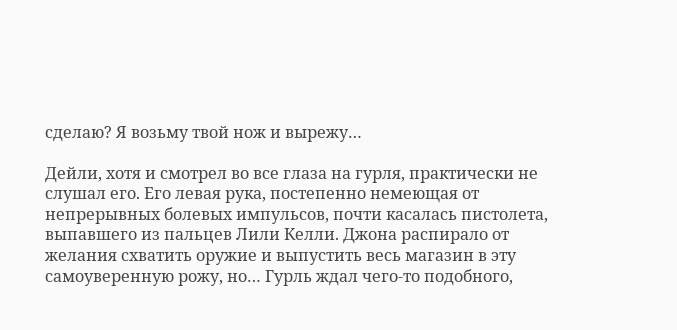сделаю? Я возьму твой нож и вырежу…

Дейли, хотя и смотрел во все глаза на гурля, практически не слушал его. Его левая рука, постепенно немеющая от непрерывных болевых импульсов, почти касалась пистолета, выпавшего из пальцев Лили Келли. Джона распирало от желания схватить оружие и выпустить весь магазин в эту самоуверенную рожу, но… Гурль ждал чего-то подобного,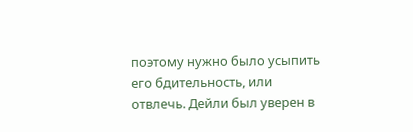поэтому нужно было усыпить его бдительность, или отвлечь. Дейли был уверен в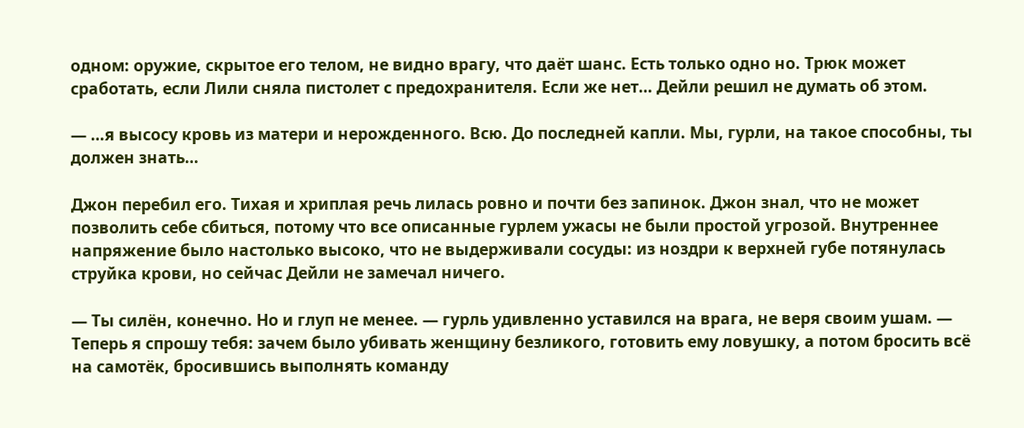одном: оружие, скрытое его телом, не видно врагу, что даёт шанс. Есть только одно но. Трюк может сработать, если Лили сняла пистолет с предохранителя. Если же нет… Дейли решил не думать об этом.

— …я высосу кровь из матери и нерожденного. Всю. До последней капли. Мы, гурли, на такое способны, ты должен знать…

Джон перебил его. Тихая и хриплая речь лилась ровно и почти без запинок. Джон знал, что не может позволить себе сбиться, потому что все описанные гурлем ужасы не были простой угрозой. Внутреннее напряжение было настолько высоко, что не выдерживали сосуды: из ноздри к верхней губе потянулась струйка крови, но сейчас Дейли не замечал ничего.

— Ты силён, конечно. Но и глуп не менее. — гурль удивленно уставился на врага, не веря своим ушам. — Теперь я спрошу тебя: зачем было убивать женщину безликого, готовить ему ловушку, а потом бросить всё на самотёк, бросившись выполнять команду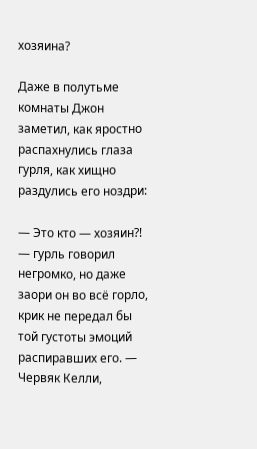хозяина?

Даже в полутьме комнаты Джон заметил, как яростно распахнулись глаза гурля, как хищно раздулись его ноздри:

— Это кто — хозяин?! — гурль говорил негромко, но даже заори он во всё горло, крик не передал бы той густоты эмоций распиравших его. — Червяк Келли,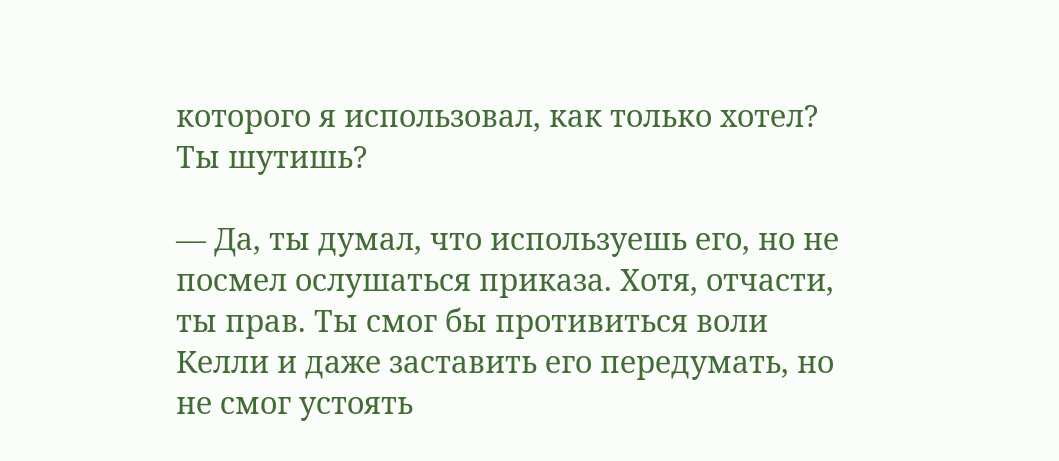которого я использовал, как только хотел? Ты шутишь?

— Да, ты думал, что используешь его, но не посмел ослушаться приказа. Хотя, отчасти, ты прав. Ты смог бы противиться воли Келли и даже заставить его передумать, но не смог устоять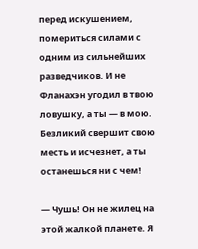перед искушением, помериться силами с одним из сильнейших разведчиков. И не Фланахэн угодил в твою ловушку, а ты — в мою. Безликий свершит свою месть и исчезнет, а ты останешься ни с чем!

— Чушь! Он не жилец на этой жалкой планете. Я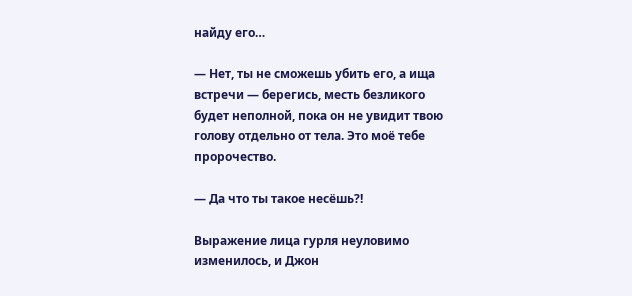найду его…

— Нет, ты не сможешь убить его, а ища встречи — берегись, месть безликого будет неполной, пока он не увидит твою голову отдельно от тела. Это моё тебе пророчество.

— Да что ты такое несёшь?!

Выражение лица гурля неуловимо изменилось, и Джон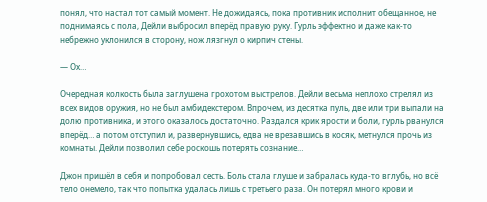понял, что настал тот самый момент. Не дожидаясь, пока противник исполнит обещанное, не поднимаясь с пола, Дейли выбросил вперёд правую руку. Гурль эффектно и даже как-то небрежно уклонился в сторону, нож лязгнул о кирпич стены.

— Ох…

Очередная колкость была заглушена грохотом выстрелов. Дейли весьма неплохо стрелял из всех видов оружия, но не был амбидекстером. Впрочем, из десятка пуль, две или три выпали на долю противника, и этого оказалось достаточно. Раздался крик ярости и боли, гурль рванулся вперёд… а потом отступил и, развернувшись, едва не врезавшись в косяк, метнулся прочь из комнаты. Дейли позволил себе роскошь потерять сознание…

Джон пришёл в себя и попробовал сесть. Боль стала глуше и забралась куда-то вглубь, но всё тело онемело, так что попытка удалась лишь с третьего раза. Он потерял много крови и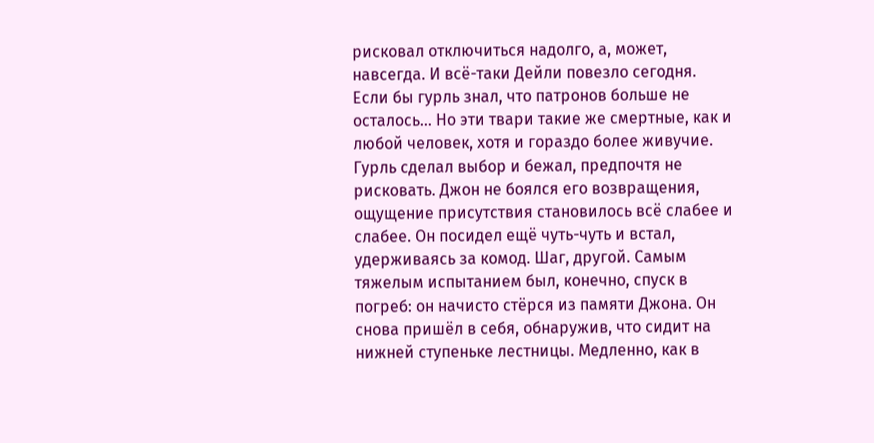рисковал отключиться надолго, а, может, навсегда. И всё-таки Дейли повезло сегодня. Если бы гурль знал, что патронов больше не осталось… Но эти твари такие же смертные, как и любой человек, хотя и гораздо более живучие. Гурль сделал выбор и бежал, предпочтя не рисковать. Джон не боялся его возвращения, ощущение присутствия становилось всё слабее и слабее. Он посидел ещё чуть-чуть и встал, удерживаясь за комод. Шаг, другой. Самым тяжелым испытанием был, конечно, спуск в погреб: он начисто стёрся из памяти Джона. Он снова пришёл в себя, обнаружив, что сидит на нижней ступеньке лестницы. Медленно, как в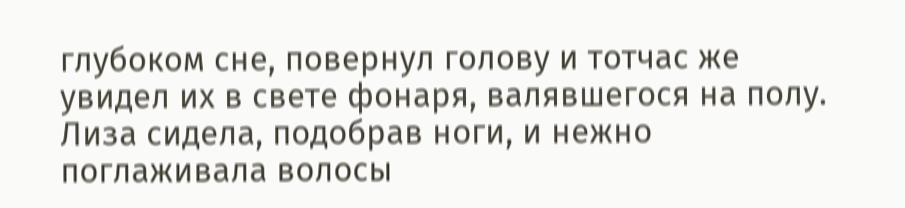глубоком сне, повернул голову и тотчас же увидел их в свете фонаря, валявшегося на полу. Лиза сидела, подобрав ноги, и нежно поглаживала волосы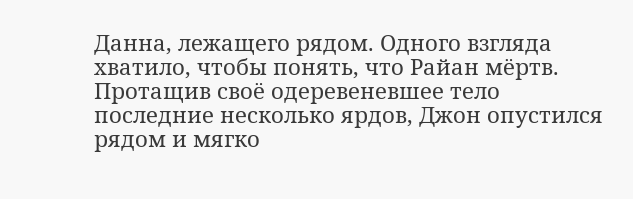Данна, лежащего рядом. Одного взгляда хватило, чтобы понять, что Райан мёртв. Протащив своё одеревеневшее тело последние несколько ярдов, Джон опустился рядом и мягко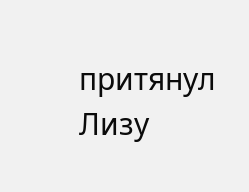притянул Лизу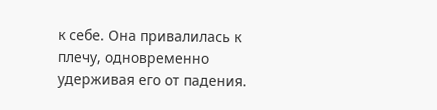к себе. Она привалилась к плечу, одновременно удерживая его от падения.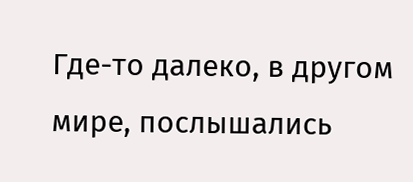Где-то далеко, в другом мире, послышались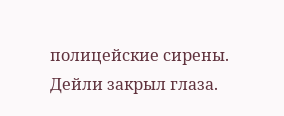полицейские сирены. Дейли закрыл глаза.